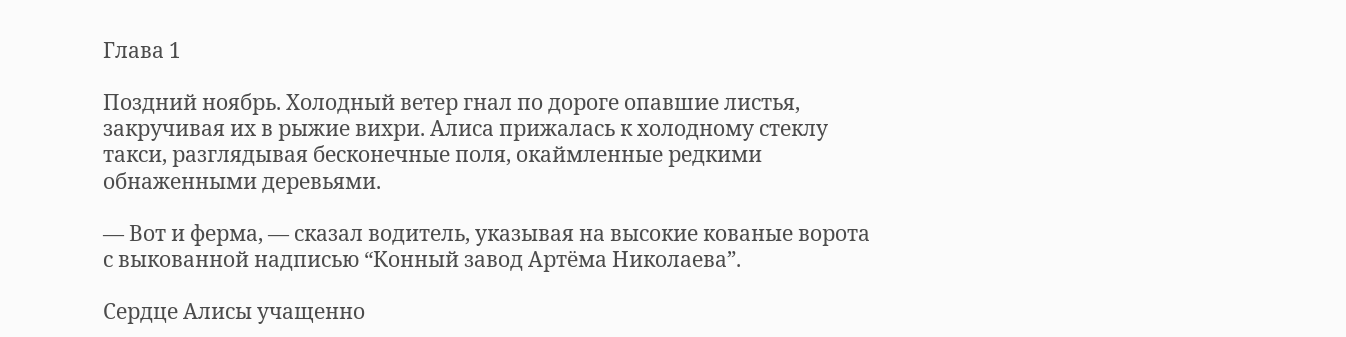Глава 1

Поздний ноябрь. Холодный ветер гнал по дороге опавшие листья, закручивая их в рыжие вихри. Алиса прижалась к холодному стеклу такси, разглядывая бесконечные поля, окаймленные редкими обнаженными деревьями.

— Вот и ферма, — сказал водитель, указывая на высокие кованые ворота с выкованной надписью “Конный завод Артёма Николаева”.

Сердце Алисы учащенно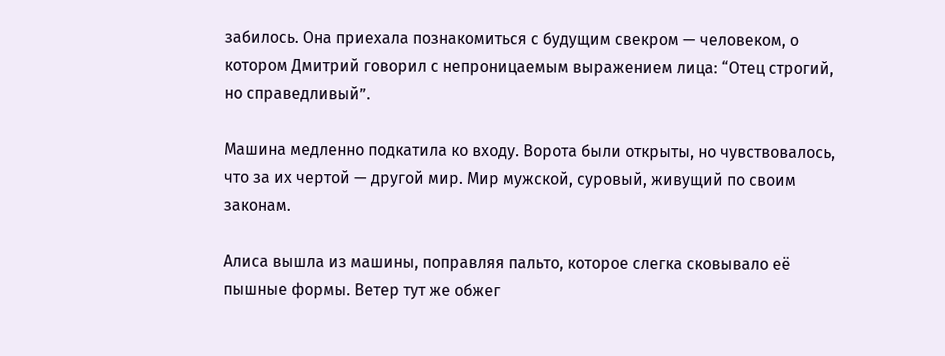забилось. Она приехала познакомиться с будущим свекром — человеком, о котором Дмитрий говорил с непроницаемым выражением лица: “Отец строгий, но справедливый”.

Машина медленно подкатила ко входу. Ворота были открыты, но чувствовалось, что за их чертой — другой мир. Мир мужской, суровый, живущий по своим законам.

Алиса вышла из машины, поправляя пальто, которое слегка сковывало её пышные формы. Ветер тут же обжег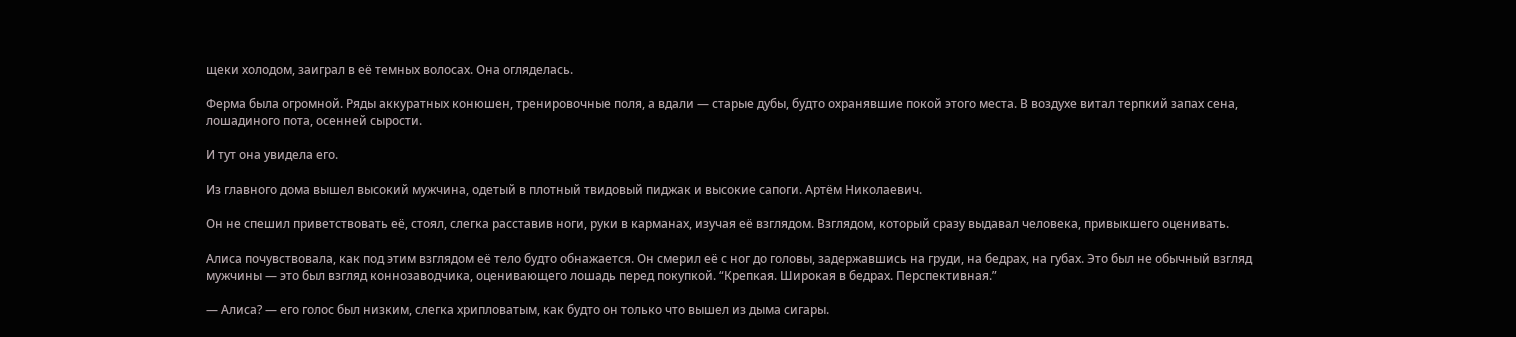щеки холодом, заиграл в её темных волосах. Она огляделась.

Ферма была огромной. Ряды аккуратных конюшен, тренировочные поля, а вдали — старые дубы, будто охранявшие покой этого места. В воздухе витал терпкий запах сена, лошадиного пота, осенней сырости.

И тут она увидела его.

Из главного дома вышел высокий мужчина, одетый в плотный твидовый пиджак и высокие сапоги. Артём Николаевич.

Он не спешил приветствовать её, стоял, слегка расставив ноги, руки в карманах, изучая её взглядом. Взглядом, который сразу выдавал человека, привыкшего оценивать.

Алиса почувствовала, как под этим взглядом её тело будто обнажается. Он смерил её с ног до головы, задержавшись на груди, на бедрах, на губах. Это был не обычный взгляд мужчины — это был взгляд коннозаводчика, оценивающего лошадь перед покупкой. “Крепкая. Широкая в бедрах. Перспективная.”

— Алиса? — его голос был низким, слегка хрипловатым, как будто он только что вышел из дыма сигары.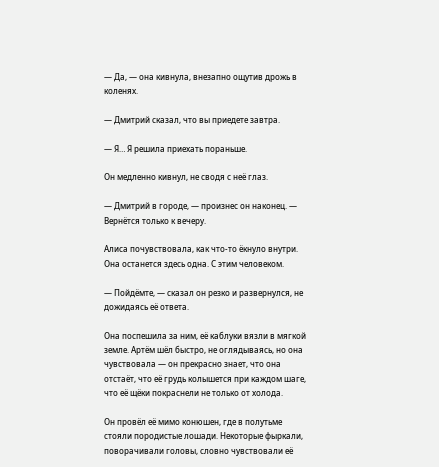— Да, — она кивнула, внезапно ощутив дрожь в коленях.

— Дмитрий сказал, что вы приедете завтра.

— Я… Я решила приехать пораньше.

Он медленно кивнул, не сводя с неё глаз.

— Дмитрий в городе, — произнес он наконец. — Вернётся только к вечеру.

Алиса почувствовала, как что-то ёкнуло внутри. Она останется здесь одна. С этим человеком.

— Пойдёмте, — сказал он резко и развернулся, не дожидаясь её ответа.

Она поспешила за ним, её каблуки вязли в мягкой земле. Артём шёл быстро, не оглядываясь, но она чувствовала — он прекрасно знает, что она отстаёт, что её грудь колышется при каждом шаге, что её щёки покраснели не только от холода.

Он провёл её мимо конюшен, где в полутьме стояли породистые лошади. Некоторые фыркали, поворачивали головы, словно чувствовали её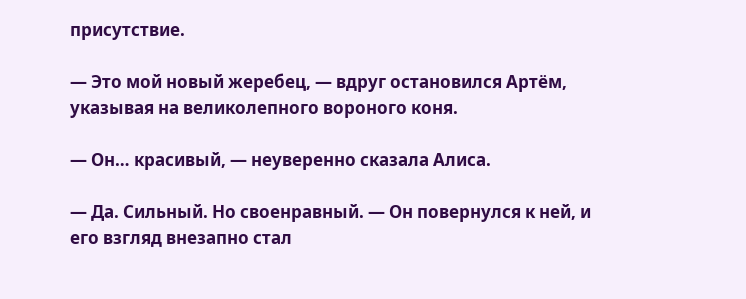присутствие.

— Это мой новый жеребец, — вдруг остановился Артём, указывая на великолепного вороного коня.

— Он… красивый, — неуверенно сказала Алиса.

— Да. Сильный. Но своенравный. — Он повернулся к ней, и его взгляд внезапно стал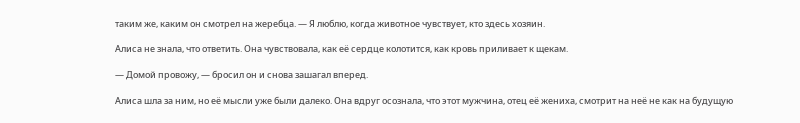таким же, каким он смотрел на жеребца. — Я люблю, когда животное чувствует, кто здесь хозяин.

Алиса не знала, что ответить. Она чувствовала, как её сердце колотится, как кровь приливает к щекам.

— Домой провожу, — бросил он и снова зашагал вперед.

Алиса шла за ним, но её мысли уже были далеко. Она вдруг осознала, что этот мужчина, отец её жениха, смотрит на неё не как на будущую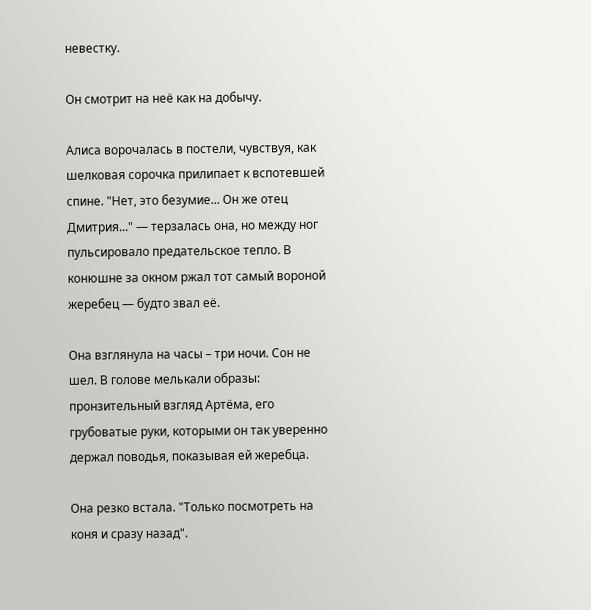невестку.

Он смотрит на неё как на добычу.

Алиса ворочалась в постели, чувствуя, как шелковая сорочка прилипает к вспотевшей спине. "Нет, это безумие... Он же отец Дмитрия..." — терзалась она, но между ног пульсировало предательское тепло. В конюшне за окном ржал тот самый вороной жеребец — будто звал её.

Она взглянула на часы – три ночи. Сон не шел. В голове мелькали образы: пронзительный взгляд Артёма, его грубоватые руки, которыми он так уверенно держал поводья, показывая ей жеребца.

Она резко встала. "Только посмотреть на коня и сразу назад".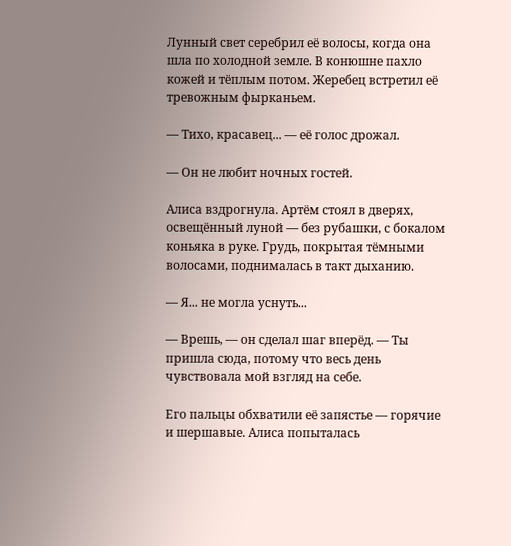Лунный свет серебрил её волосы, когда она шла по холодной земле. В конюшне пахло кожей и тёплым потом. Жеребец встретил её тревожным фырканьем.

— Тихо, красавец... — её голос дрожал.

— Он не любит ночных гостей.

Алиса вздрогнула. Артём стоял в дверях, освещённый луной — без рубашки, с бокалом коньяка в руке. Грудь, покрытая тёмными волосами, поднималась в такт дыханию.

— Я... не могла уснуть...

— Врешь, — он сделал шаг вперёд. — Ты пришла сюда, потому что весь день чувствовала мой взгляд на себе.

Его пальцы обхватили её запястье — горячие и шершавые. Алиса попыталась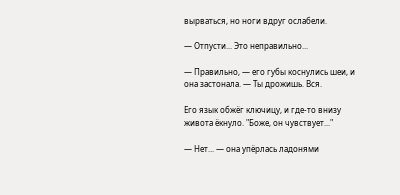вырваться, но ноги вдруг ослабели.

— Отпусти... Это неправильно...

— Правильно, — его губы коснулись шеи, и она застонала. — Ты дрожишь. Вся.

Его язык обжёг ключицу, и где-то внизу живота ёкнуло. "Боже, он чувствует..."

— Нет... — она упёрлась ладонями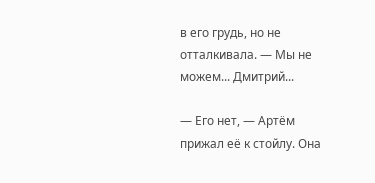в его грудь, но не отталкивала. — Мы не можем... Дмитрий...

— Его нет, — Артём прижал её к стойлу. Она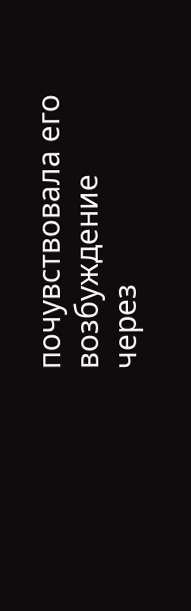почувствовала его возбуждение через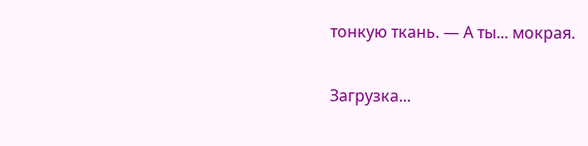тонкую ткань. — А ты... мокрая.

Загрузка...